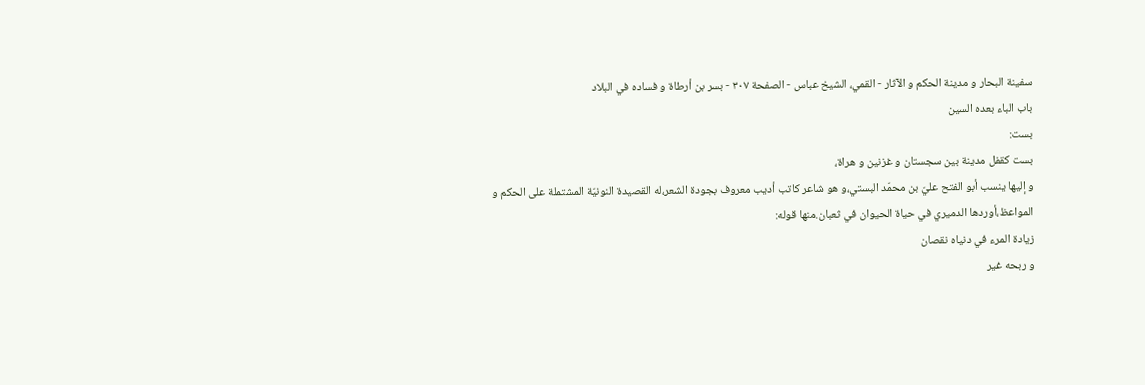سفینة البحار و مدینة الحکم و الآثار - القمي، الشيخ عباس - الصفحة ٣٠٧ - بسر بن أرطاة و فساده في البلاد
باب الباء بعده السين
بست:
بست كقفل مدينة بين سجستان و غزنين و هراة،
و إليها ينسب أبو الفتح عليّ بن محمّد البستي،و هو شاعر كاتب أديب معروف بجودة الشعر،له القصيدة النونيّة المشتملة على الحكم و المواعظ،أوردها الدميري في حياة الحيوان في ثعبان.منها قوله:
زيادة المرء في دنياه نقصان
و ربحه غير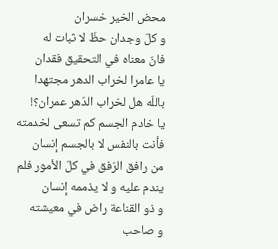محض الخير خسران
و كلّ وجدان حظّ لا ثبات له
فانّ معناه في التحقيق فقدان
يا عامرا لخراب الدهر مجتهدا
باللّه هل لخراب الدّهر عمران؟!
يا خادم الجسم كم تسعى لخدمته
فأنت بالنفس لا بالجسم إنسان
من رافق الرّفق في كلّ الأمور فلم
يندم عليه و لا يذممه إنسان
و ذو القناعة راض في معيشته
و صاحب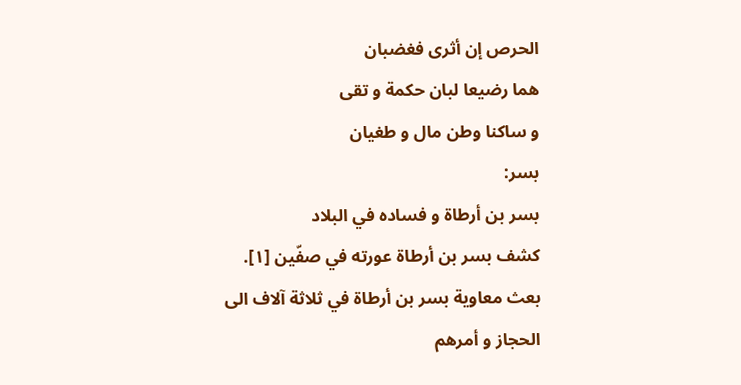الحرص إن أثرى فغضبان
هما رضيعا لبان حكمة و تقى
و ساكنا وطن مال و طغيان
بسر:
بسر بن أرطاة و فساده في البلاد
كشف بسر بن أرطاة عورته في صفّين [١].
بعث معاوية بسر بن أرطاة في ثلاثة آلاف الى الحجاز و أمرهم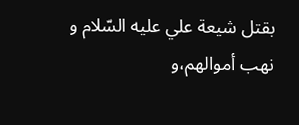بقتل شيعة علي عليه السّلام و نهب أموالهم،و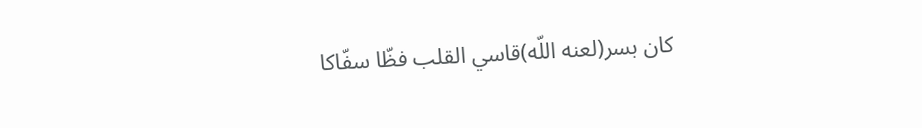كان بسر(لعنه اللّه)قاسي القلب فظّا سفّاكا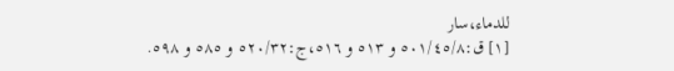للدماء،سار
[١] ق:٥٠١/٤٥/٨ و ٥١٣ و ٥١٦،ج:٥٢٠/٣٢ و ٥٨٥ و ٥٩٨.